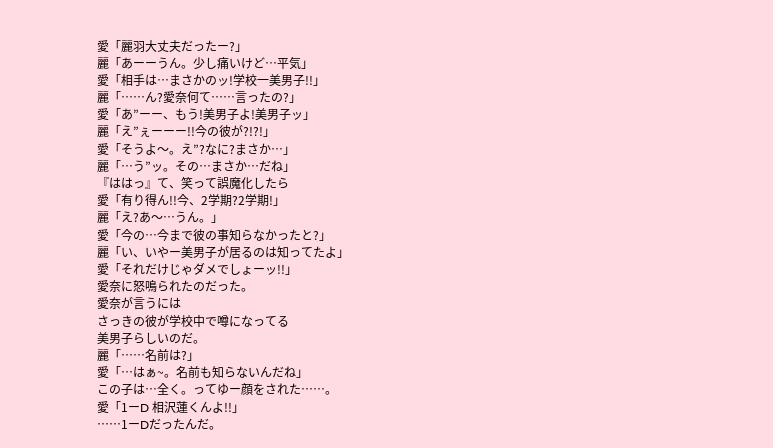愛「麗羽大丈夫だったー?」
麗「あーーうん。少し痛いけど…平気」
愛「相手は…まさかのッ!学校一美男子!!」
麗「……ん?愛奈何て……言ったの?」
愛「あ”ーー、もう!美男子よ!美男子ッ」
麗「え”ぇーーー!!今の彼が?!?!」
愛「そうよ〜。え”?なに?まさか…」
麗「…う”ッ。その…まさか…だね」
『ははっ』て、笑って誤魔化したら
愛「有り得ん!!今、2学期?2学期!」
麗「え?あ〜…うん。」
愛「今の…今まで彼の事知らなかったと?」
麗「い、いやー美男子が居るのは知ってたよ」
愛「それだけじゃダメでしょーッ!!」
愛奈に怒鳴られたのだった。
愛奈が言うには
さっきの彼が学校中で噂になってる
美男子らしいのだ。
麗「……名前は?」
愛「…はぁ~。名前も知らないんだね」
この子は…全く。ってゆー顔をされた……。
愛「1ーD 相沢蓮くんよ!!」
……1ーDだったんだ。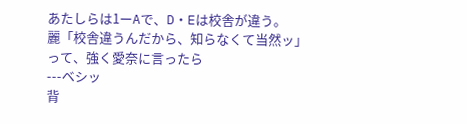あたしらは1ーAで、D・Eは校舎が違う。
麗「校舎違うんだから、知らなくて当然ッ」
って、強く愛奈に言ったら
---ベシッ
背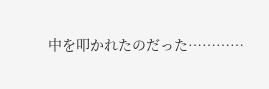中を叩かれたのだった…………